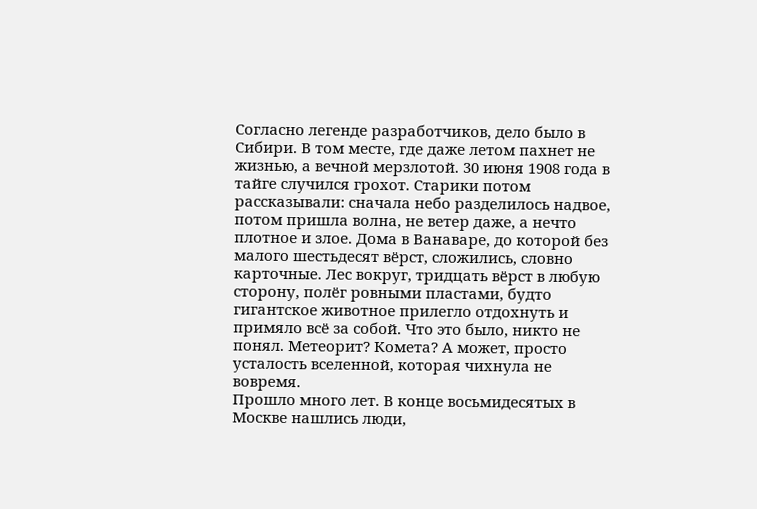Согласно легенде разработчиков, дело было в Сибири. В том месте, где даже летом пахнет не жизнью, а вечной мерзлотой. 30 июня 1908 года в тайге случился грохот. Старики потом рассказывали: сначала небо разделилось надвое, потом пришла волна, не ветер даже, а нечто плотное и злое. Дома в Ванаваре, до которой без малого шестьдесят вёрст, сложились, словно карточные. Лес вокруг, тридцать вёрст в любую сторону, полёг ровными пластами, будто гигантское животное прилегло отдохнуть и примяло всё за собой. Что это было, никто не понял. Метеорит? Комета? А может, просто усталость вселенной, которая чихнула не вовремя.
Прошло много лет. В конце восьмидесятых в Москве нашлись люди,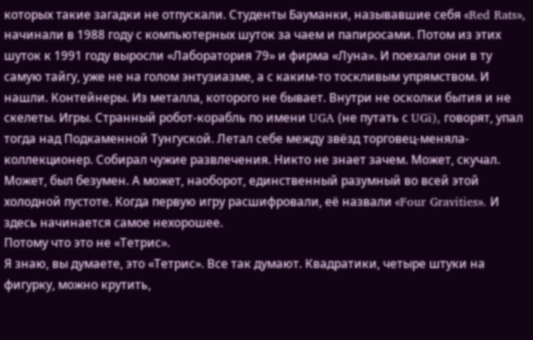которых такие загадки не отпускали. Студенты Бауманки, называвшие себя «Red Rats», начинали в 1988 году с компьютерных шуток за чаем и папиросами. Потом из этих шуток к 1991 году выросли «Лаборатория 79» и фирма «Луна». И поехали они в ту самую тайгу, уже не на голом энтузиазме, а с каким-то тоскливым упрямством. И нашли. Контейнеры. Из металла, которого не бывает. Внутри не осколки бытия и не скелеты. Игры. Странный робот-корабль по имени UGA (не путать с UGi), говорят, упал тогда над Подкаменной Тунгуской. Летал себе между звёзд торговец-меняла-коллекционер. Собирал чужие развлечения. Никто не знает зачем. Может, скучал. Может, был безумен. А может, наоборот, единственный разумный во всей этой холодной пустоте. Когда первую игру расшифровали, её назвали «Four Gravities». И здесь начинается самое нехорошее.
Потому что это не «Тетрис».
Я знаю, вы думаете, это «Тетрис». Все так думают. Квадратики, четыре штуки на фигурку, можно крутить,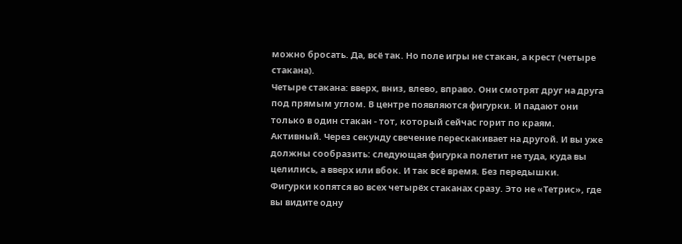можно бросать. Да, всё так. Но поле игры не стакан, а крест (четыре стакана).
Четыре стакана: вверх, вниз, влево, вправо. Они смотрят друг на друга под прямым углом. В центре появляются фигурки. И падают они только в один стакан - тот, который сейчас горит по краям. Активный. Через секунду свечение перескакивает на другой. И вы уже должны сообразить: следующая фигурка полетит не туда, куда вы целились, а вверх или вбок. И так всё время. Без передышки.
Фигурки копятся во всех четырёх стаканах сразу. Это не «Тетрис», где вы видите одну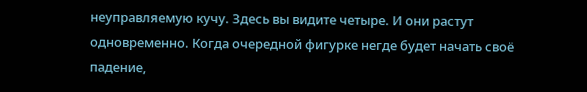неуправляемую кучу. Здесь вы видите четыре. И они растут одновременно. Когда очередной фигурке негде будет начать своё падение,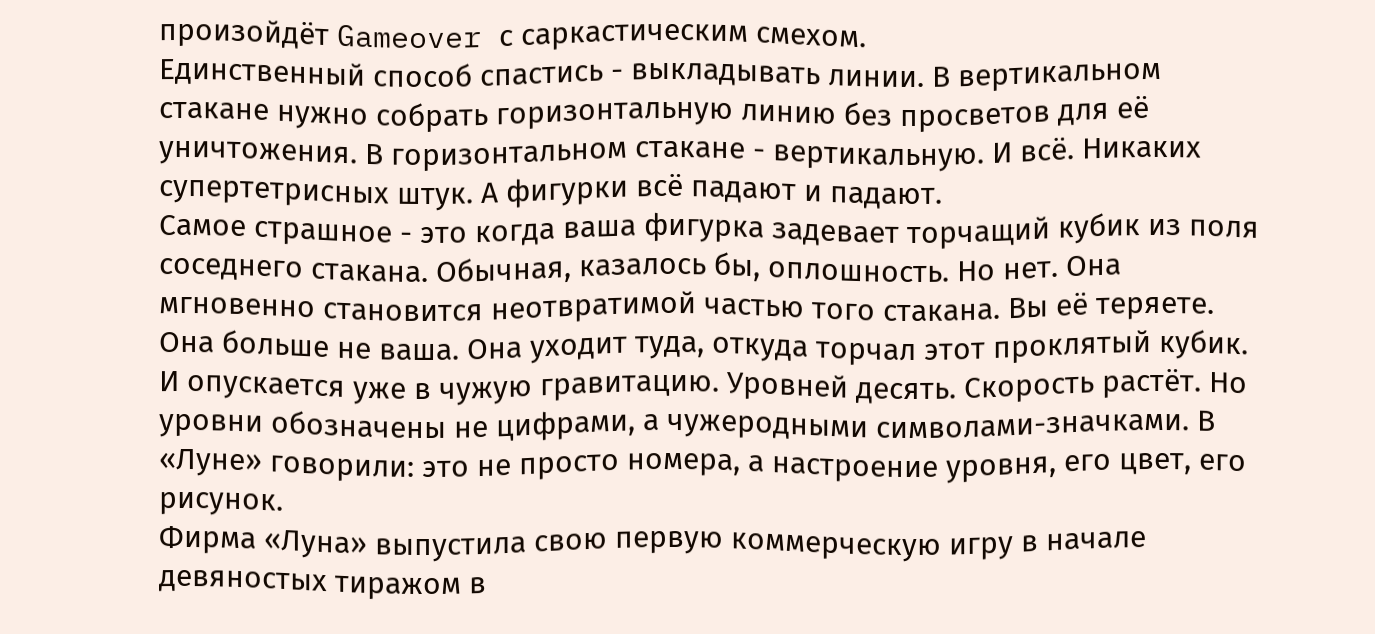произойдёт Gameover с саркастическим смехом.
Единственный способ спастись - выкладывать линии. В вертикальном стакане нужно собрать горизонтальную линию без просветов для её уничтожения. В горизонтальном стакане - вертикальную. И всё. Никаких супертетрисных штук. А фигурки всё падают и падают.
Самое страшное - это когда ваша фигурка задевает торчащий кубик из поля соседнего стакана. Обычная, казалось бы, оплошность. Но нет. Она мгновенно становится неотвратимой частью того стакана. Вы её теряете. Она больше не ваша. Она уходит туда, откуда торчал этот проклятый кубик. И опускается уже в чужую гравитацию. Уровней десять. Скорость растёт. Но уровни обозначены не цифрами, а чужеродными символами-значками. В «Луне» говорили: это не просто номера, а настроение уровня, его цвет, его рисунок.
Фирма «Луна» выпустила свою первую коммерческую игру в начале девяностых тиражом в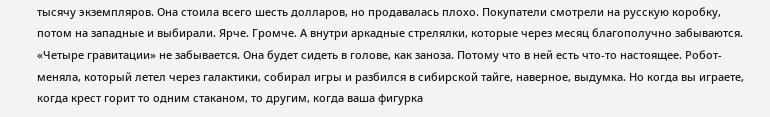тысячу экземпляров. Она стоила всего шесть долларов, но продавалась плохо. Покупатели смотрели на русскую коробку, потом на западные и выбирали. Ярче. Громче. А внутри аркадные стрелялки, которые через месяц благополучно забываются.
«Четыре гравитации» не забывается. Она будет сидеть в голове, как заноза. Потому что в ней есть что-то настоящее. Робот-меняла, который летел через галактики, собирал игры и разбился в сибирской тайге, наверное, выдумка. Но когда вы играете, когда крест горит то одним стаканом, то другим, когда ваша фигурка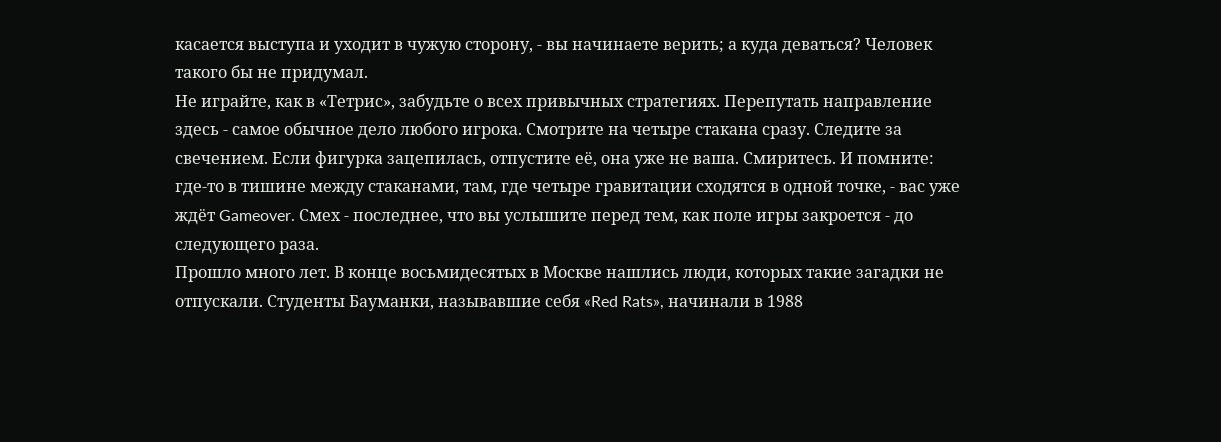касается выступа и уходит в чужую сторону, - вы начинаете верить; а куда деваться? Человек такого бы не придумал.
Не играйте, как в «Тетрис», забудьте о всех привычных стратегиях. Перепутать направление здесь - самое обычное дело любого игрока. Смотрите на четыре стакана сразу. Следите за свечением. Если фигурка зацепилась, отпустите её, она уже не ваша. Смиритесь. И помните: где-то в тишине между стаканами, там, где четыре гравитации сходятся в одной точке, - вас уже ждёт Gameover. Смех - последнее, что вы услышите перед тем, как поле игры закроется - до следующего раза.
Прошло много лет. В конце восьмидесятых в Москве нашлись люди, которых такие загадки не отпускали. Студенты Бауманки, называвшие себя «Red Rats», начинали в 1988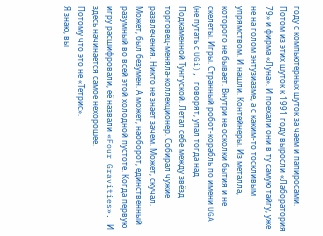году с компьютерных шуток за чаем и папиросами. Потом из этих шуток к 1991 году выросли «Лаборатория 79» и фирма «Луна». И поехали они в ту самую тайгу, уже не на голом энтузиазме, а с каким-то тоскливым упрямством. И нашли. Контейнеры. Из металла, которого не бывает. Внутри не осколки бытия и не скелеты. Игры. Странный робот-корабль по имени UGA (не путать с UGi), говорят, упал тогда над Подкаменной Тунгуской. Летал себе между звёзд торговец-меняла-коллекционер. Собирал чужие развлечения. Никто не знает зачем. Может, скучал. Может, был безумен. А может, наоборот, единственный разумный во всей этой холодной пустоте. Когда первую игру расшифровали, её назвали «Four Gravities». И здесь начинается самое нехорошее.
Потому что это не «Тетрис».
Я знаю, вы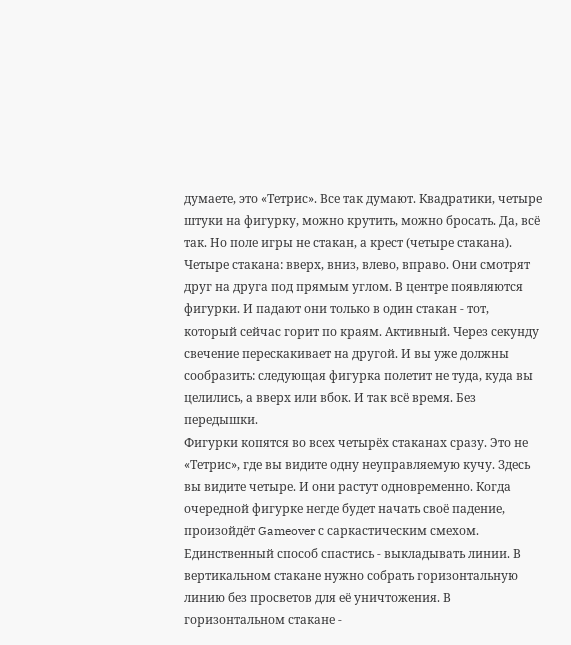думаете, это «Тетрис». Все так думают. Квадратики, четыре штуки на фигурку, можно крутить, можно бросать. Да, всё так. Но поле игры не стакан, а крест (четыре стакана).
Четыре стакана: вверх, вниз, влево, вправо. Они смотрят друг на друга под прямым углом. В центре появляются фигурки. И падают они только в один стакан - тот, который сейчас горит по краям. Активный. Через секунду свечение перескакивает на другой. И вы уже должны сообразить: следующая фигурка полетит не туда, куда вы целились, а вверх или вбок. И так всё время. Без передышки.
Фигурки копятся во всех четырёх стаканах сразу. Это не «Тетрис», где вы видите одну неуправляемую кучу. Здесь вы видите четыре. И они растут одновременно. Когда очередной фигурке негде будет начать своё падение, произойдёт Gameover с саркастическим смехом.
Единственный способ спастись - выкладывать линии. В вертикальном стакане нужно собрать горизонтальную линию без просветов для её уничтожения. В горизонтальном стакане -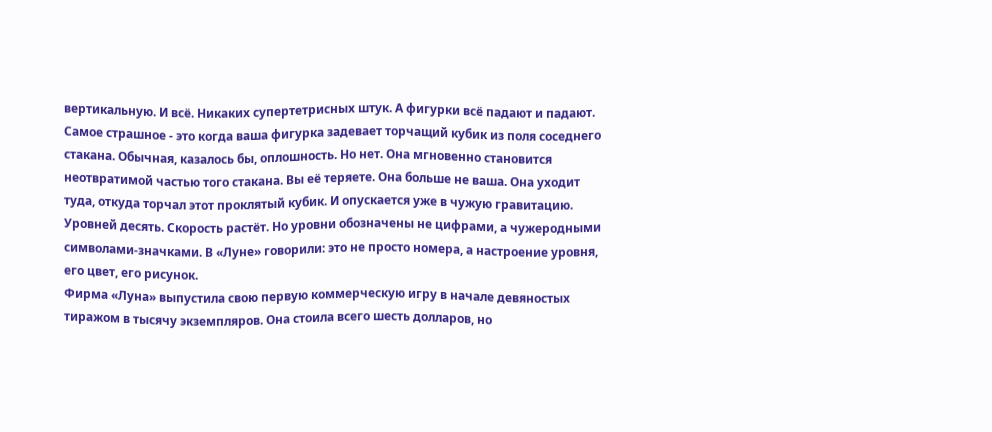вертикальную. И всё. Никаких супертетрисных штук. А фигурки всё падают и падают.
Самое страшное - это когда ваша фигурка задевает торчащий кубик из поля соседнего стакана. Обычная, казалось бы, оплошность. Но нет. Она мгновенно становится неотвратимой частью того стакана. Вы её теряете. Она больше не ваша. Она уходит туда, откуда торчал этот проклятый кубик. И опускается уже в чужую гравитацию. Уровней десять. Скорость растёт. Но уровни обозначены не цифрами, а чужеродными символами-значками. В «Луне» говорили: это не просто номера, а настроение уровня, его цвет, его рисунок.
Фирма «Луна» выпустила свою первую коммерческую игру в начале девяностых тиражом в тысячу экземпляров. Она стоила всего шесть долларов, но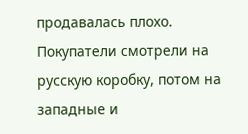продавалась плохо. Покупатели смотрели на русскую коробку, потом на западные и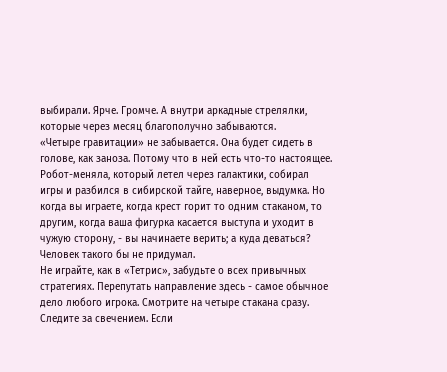выбирали. Ярче. Громче. А внутри аркадные стрелялки, которые через месяц благополучно забываются.
«Четыре гравитации» не забывается. Она будет сидеть в голове, как заноза. Потому что в ней есть что-то настоящее. Робот-меняла, который летел через галактики, собирал игры и разбился в сибирской тайге, наверное, выдумка. Но когда вы играете, когда крест горит то одним стаканом, то другим, когда ваша фигурка касается выступа и уходит в чужую сторону, - вы начинаете верить; а куда деваться? Человек такого бы не придумал.
Не играйте, как в «Тетрис», забудьте о всех привычных стратегиях. Перепутать направление здесь - самое обычное дело любого игрока. Смотрите на четыре стакана сразу. Следите за свечением. Если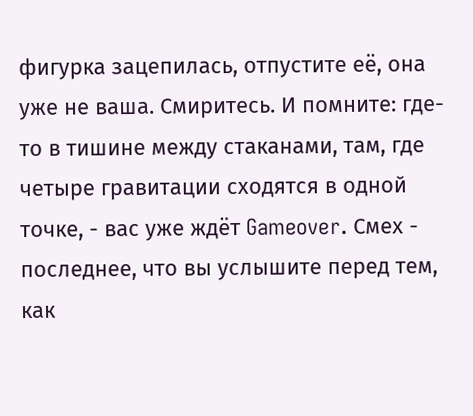фигурка зацепилась, отпустите её, она уже не ваша. Смиритесь. И помните: где-то в тишине между стаканами, там, где четыре гравитации сходятся в одной точке, - вас уже ждёт Gameover. Смех - последнее, что вы услышите перед тем, как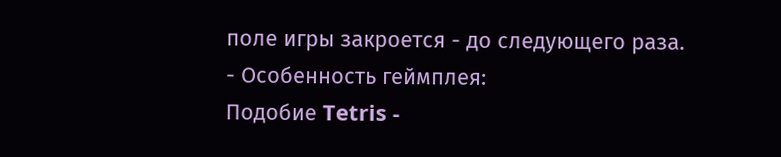поле игры закроется - до следующего раза.
- Особенность геймплея:
Подобие Tetris -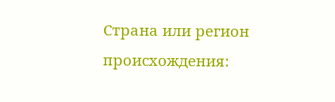Страна или регион происхождения: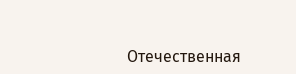Отечественная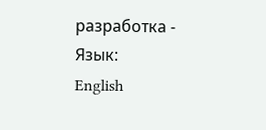разработка - Язык:
English